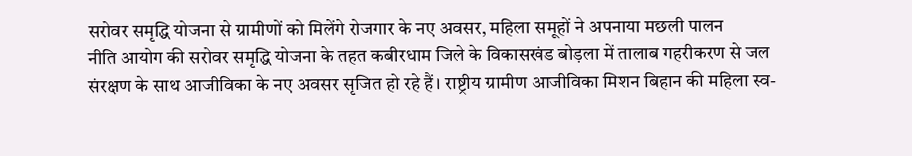सरोवर समृद्धि योजना से ग्रामीणों को मिलेंगे रोजगार के नए अवसर, महिला समूहों ने अपनाया मछली पालन
नीति आयोग की सरोवर समृद्धि योजना के तहत कबीरधाम जिले के विकासखंड बोड़ला में तालाब गहरीकरण से जल संरक्षण के साथ आजीविका के नए अवसर सृजित हो रहे हैं। राष्ट्रीय ग्रामीण आजीविका मिशन बिहान की महिला स्व-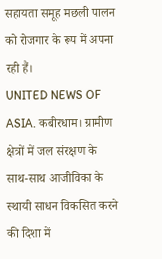सहायता समूह मछली पालन को रोजगार के रूप में अपना रही हैं।
UNITED NEWS OF ASIA. कबीरधाम। ग्रामीण क्षेत्रों में जल संरक्षण के साथ-साथ आजीविका के स्थायी साधन विकसित करने की दिशा में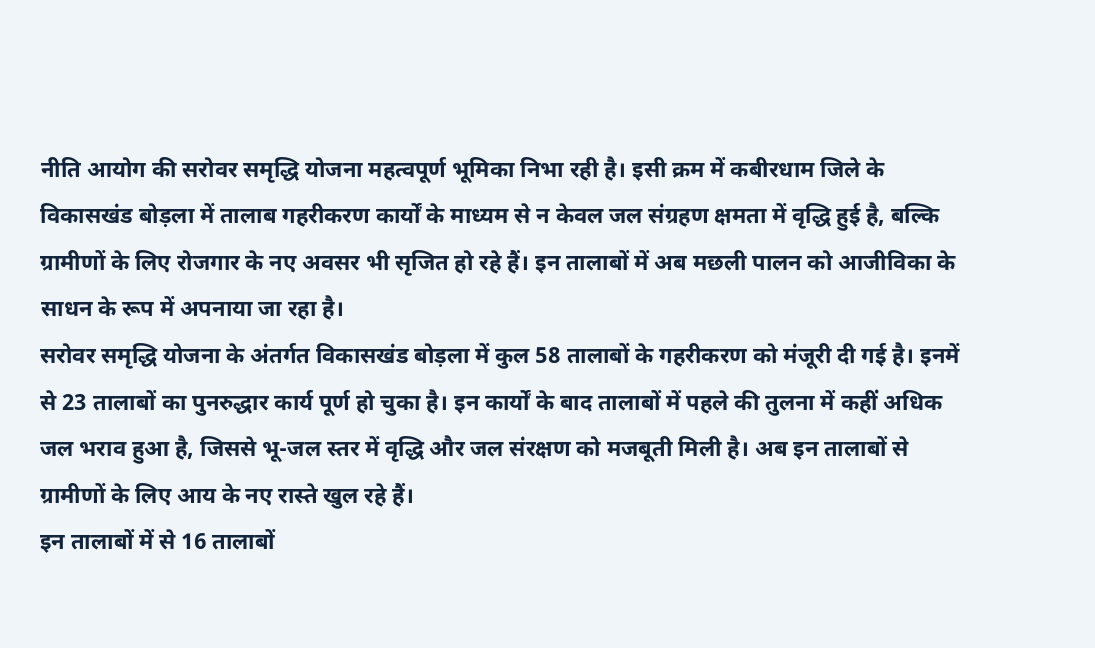नीति आयोग की सरोवर समृद्धि योजना महत्वपूर्ण भूमिका निभा रही है। इसी क्रम में कबीरधाम जिले के विकासखंड बोड़ला में तालाब गहरीकरण कार्यों के माध्यम से न केवल जल संग्रहण क्षमता में वृद्धि हुई है, बल्कि ग्रामीणों के लिए रोजगार के नए अवसर भी सृजित हो रहे हैं। इन तालाबों में अब मछली पालन को आजीविका के साधन के रूप में अपनाया जा रहा है।
सरोवर समृद्धि योजना के अंतर्गत विकासखंड बोड़ला में कुल 58 तालाबों के गहरीकरण को मंजूरी दी गई है। इनमें से 23 तालाबों का पुनरुद्धार कार्य पूर्ण हो चुका है। इन कार्यों के बाद तालाबों में पहले की तुलना में कहीं अधिक जल भराव हुआ है, जिससे भू-जल स्तर में वृद्धि और जल संरक्षण को मजबूती मिली है। अब इन तालाबों से ग्रामीणों के लिए आय के नए रास्ते खुल रहे हैं।
इन तालाबों में से 16 तालाबों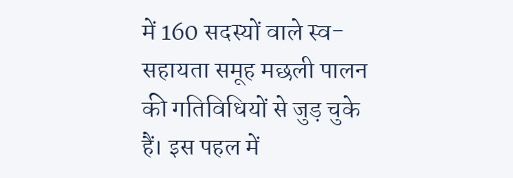में 160 सदस्यों वाले स्व-सहायता समूह मछली पालन की गतिविधियों से जुड़ चुके हैं। इस पहल में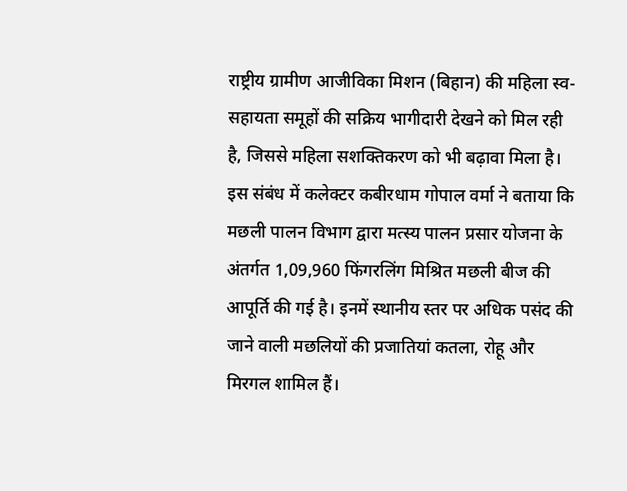राष्ट्रीय ग्रामीण आजीविका मिशन (बिहान) की महिला स्व-सहायता समूहों की सक्रिय भागीदारी देखने को मिल रही है, जिससे महिला सशक्तिकरण को भी बढ़ावा मिला है।
इस संबंध में कलेक्टर कबीरधाम गोपाल वर्मा ने बताया कि मछली पालन विभाग द्वारा मत्स्य पालन प्रसार योजना के अंतर्गत 1,09,960 फिंगरलिंग मिश्रित मछली बीज की आपूर्ति की गई है। इनमें स्थानीय स्तर पर अधिक पसंद की जाने वाली मछलियों की प्रजातियां कतला, रोहू और मिरगल शामिल हैं।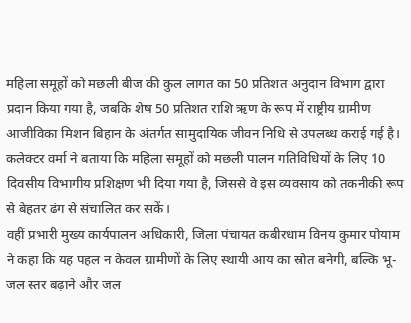महिला समूहों को मछली बीज की कुल लागत का 50 प्रतिशत अनुदान विभाग द्वारा प्रदान किया गया है, जबकि शेष 50 प्रतिशत राशि ऋण के रूप में राष्ट्रीय ग्रामीण आजीविका मिशन बिहान के अंतर्गत सामुदायिक जीवन निधि से उपलब्ध कराई गई है।
कलेक्टर वर्मा ने बताया कि महिला समूहों को मछली पालन गतिविधियों के लिए 10 दिवसीय विभागीय प्रशिक्षण भी दिया गया है, जिससे वे इस व्यवसाय को तकनीकी रूप से बेहतर ढंग से संचालित कर सकें।
वहीं प्रभारी मुख्य कार्यपालन अधिकारी, जिला पंचायत कबीरधाम विनय कुमार पोयाम ने कहा कि यह पहल न केवल ग्रामीणों के लिए स्थायी आय का स्रोत बनेगी, बल्कि भू-जल स्तर बढ़ाने और जल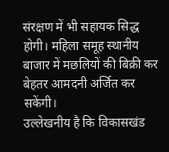संरक्षण में भी सहायक सिद्ध होगी। महिला समूह स्थानीय बाजार में मछलियों की बिक्री कर बेहतर आमदनी अर्जित कर सकेंगी।
उल्लेखनीय है कि विकासखंड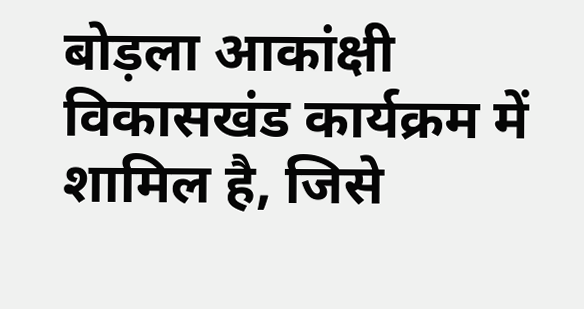बोड़ला आकांक्षी विकासखंड कार्यक्रम में शामिल है, जिसे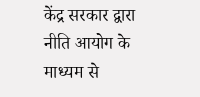केंद्र सरकार द्वारा नीति आयोग के माध्यम से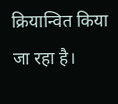क्रियान्वित किया जा रहा है।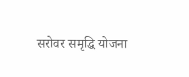सरोवर समृद्धि योजना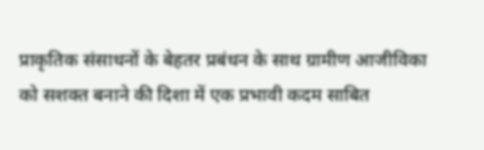प्राकृतिक संसाधनों के बेहतर प्रबंधन के साथ ग्रामीण आजीविका को सशक्त बनाने की दिशा में एक प्रभावी कदम साबित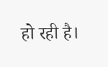हो रही है।